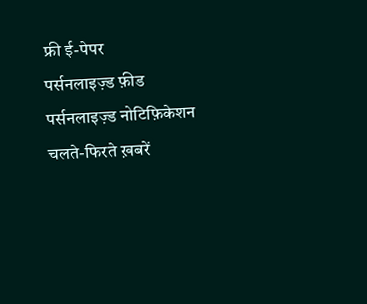फ्री ई-पेपर
पर्सनलाइज़्ड फ़ीड
पर्सनलाइज़्ड नोटिफ़िकेशन
चलते-फिरते ख़बरें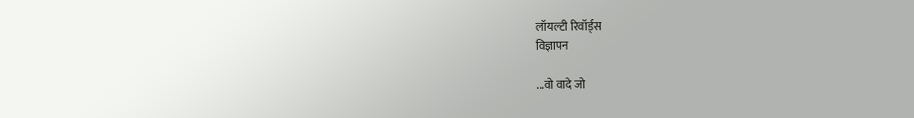लॉयल्टी रिवॉर्ड्स
विज्ञापन

...वो वादे जो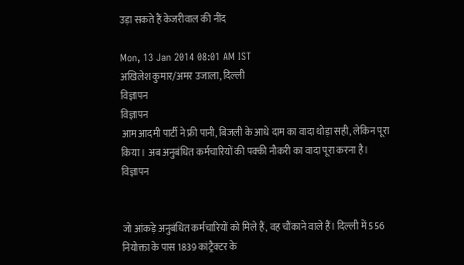उड़ा सकते हैं केजरीवाल की नींद

Mon, 13 Jan 2014 08:01 AM IST
अखिलेश कुमार/अमर उजाला, दिल्ली
विज्ञापन
विज्ञापन
आम आदमी पार्टी ने फ्री पानी, बिजली के आधे दाम का वादा थोड़ा सही, लेकिन पूरा किया। अब अनुबंधित कर्मचारियों की पक्की नौकरी का वादा पूरा करना है।
विज्ञापन


जो आंकड़े अनुबंधित कर्मचारियों को मिले हैं, वह चौंकाने वाले हैं। दिल्ली में 556 नियोक्ता के पास 1839 कांट्रैक्टर के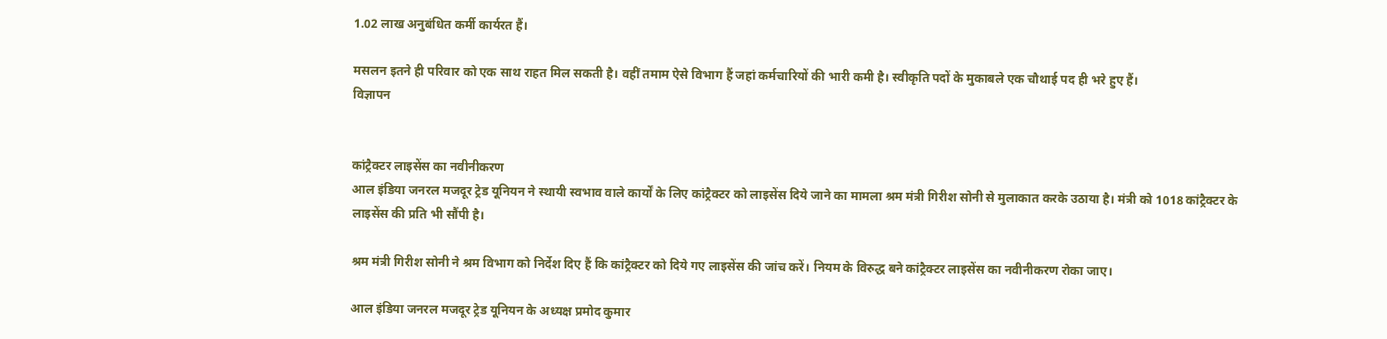1.02 लाख अनुबंधित कर्मी कार्यरत हैं।

मसलन इतने ही परिवार को एक साथ राहत मिल सकती है। वहीं तमाम ऐसे विभाग हैं जहां कर्मचारियों की भारी कमी है। स्वीकृति पदों के मुकाबले एक चौथाई पद ही भरे हुए हैं।
विज्ञापन


कांट्रैक्टर लाइसेंस का नवीनीकरण
आल इंडिया जनरल मजदूर ट्रेड यूनियन ने स्थायी स्वभाव वाले कार्यों के लिए कांट्रैक्टर को लाइसेंस दिये जाने का मामला श्रम मंत्री गिरीश सोनी से मुलाकात करके उठाया है। मंत्री को 1018 कांट्रैक्टर के लाइसेंस की प्रति भी सौंपी है।

श्रम मंत्री गिरीश सोनी ने श्रम विभाग को निर्देश दिए हैं कि कांट्रैक्टर को दिये गए लाइसेंस की जांच करें। नियम के विरुद्ध बने कांट्रैक्टर लाइसेंस का नवीनीकरण रोका जाए।

आल इंडिया जनरल मजदूर ट्रेड यूनियन के अध्यक्ष प्रमोद कुमार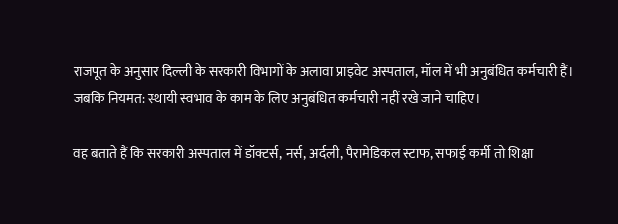राजपूत के अनुसार दिल्ली के सरकारी विभागों के अलावा प्राइवेट अस्पताल, मॉल में भी अनुबंधित कर्मचारी हैं। जबकि नियमत: स्थायी स्वभाव के काम के लिए अनुबंधित कर्मचारी नहीं रखे जाने चाहिए।

वह बताते हैं कि सरकारी अस्पताल में डॉक्टर्स, नर्स, अर्दली, पैरामेडिकल स्टाफ, सफाई कर्मी तो शिक्षा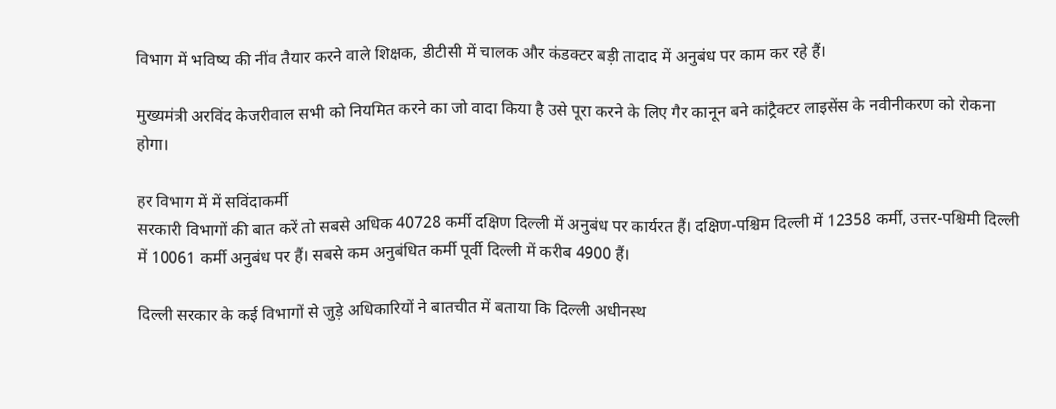विभाग में भविष्य की नींव तैयार करने वाले शिक्षक, डीटीसी में चालक और कंडक्टर बड़ी तादाद में अनुबंध पर काम कर रहे हैं।

मुख्यमंत्री अरविंद केजरीवाल सभी को नियमित करने का जो वादा किया है उसे पूरा करने के लिए गैर कानून बने कांट्रैक्टर लाइसेंस के नवीनीकरण को रोकना होगा।

हर विभाग में में सविंदाकर्मी
सरकारी विभागों की बात करें तो सबसे अधिक 40728 कर्मी दक्षिण दिल्ली में अनुबंध पर कार्यरत हैं। दक्षिण-पश्चिम दिल्ली में 12358 कर्मी, उत्तर-पश्चिमी दिल्ली में 10061 कर्मी अनुबंध पर हैं। सबसे कम अनुबंधित कर्मी पूर्वी दिल्ली में करीब 4900 हैं।

दिल्ली सरकार के कई विभागों से जुड़े अधिकारियों ने बातचीत में बताया कि दिल्ली अधीनस्थ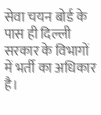सेवा चयन बोर्ड के पास ही दिल्ली सरकार के विभागों में भर्ती का अधिकार है।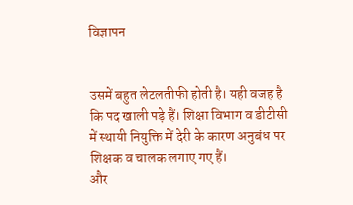विज्ञापन


उसमें बहुत लेटलतीफी होती है। यही वजह है कि पद खाली पड़े हैं। शिक्षा विभाग व डीटीसी में स्थायी नियुक्ति में देरी के कारण अनुबंध पर शिक्षक व चालक लगाए गए हैं।
और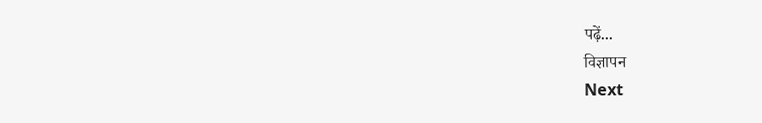पढ़ें...
विज्ञापन
Next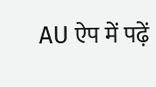AU ऐप में पढ़ें